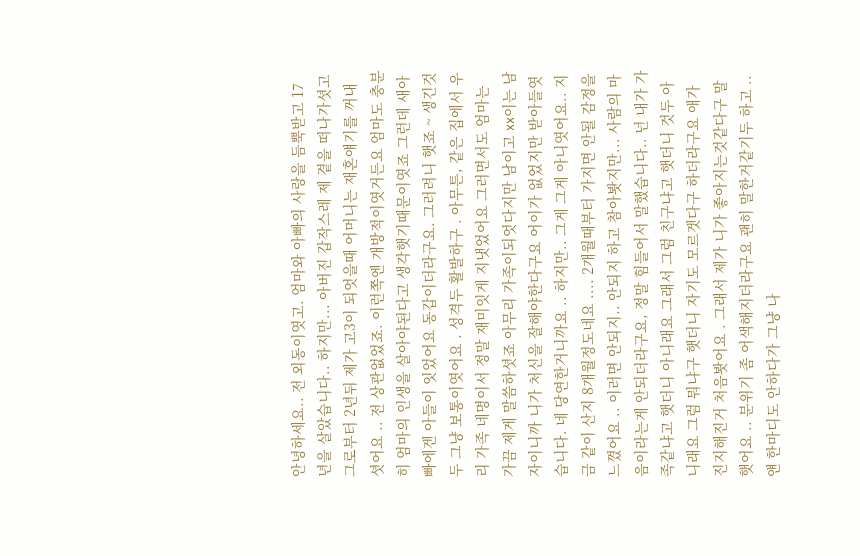안녕하세요.. 전 외동이엿고. 엄마와 아빠의 사랑을 듬뿍받고 17년을 살았습니다.. 하지만... 아버진 갑작스레 제 곁을 떠나가셧고 그로부터 2년뒤 제가 고3이 되엇을때 어머니는 재혼얘기를 꺼내셧어요 .. 전 상관없었죠. 이런쪽엔 개방적이엿거든요 엄마도 충분히 엄마의 인생을 살아야된다고 생각햇기때문이엿죠 그런데 새아빠에겐 아들이 잇었어요 동갑이더라구요. 그러려니 햇죠 ~ 생긴것두 그냥 보통이엿어요 . 성격두 활발하구 . 아무튼, 같은 집에서 우리 가족 네명이서 정말 재미잇게 지냇었어요 그러면서도 엄마는 가끔 제게 말씀하셧죠 아무리 가족이되엇다지만 남이고 xx이는 남자이니까 니가 처신을 잘해야한다구요 어이가 없었지만 받아들엿습니다. 네 당연한거니까요 .. 하지만.. 그게 그게 아니엿어요.. 지금 같이 산지 8개월정도네요 .... 2개월때부터 가지면 안될 감정을 느꼈어요 .. 이러면 안되지.. 안되지 하고 참아봣지만... 사람의 마음이라는게 안되더라구요, 정말 힘들어서 말했습니다.. 넌 내가 가족같냐고 햇더니 아니래요 그래서 그럼 친구냐고 햇더니 것두 아니래요 그럼 뭐냐구 햇더니 자기도 모르겟다구 하더라구요 애가 진지해진거 처음봣어요 . 그래서 제가 니가 좋아지는것같다구 말햇어요 .. 분위기 좀 어색해지더라구요 괜히 말한거같기두 하고 .. 얜 한마디도 안하다가 그냥 나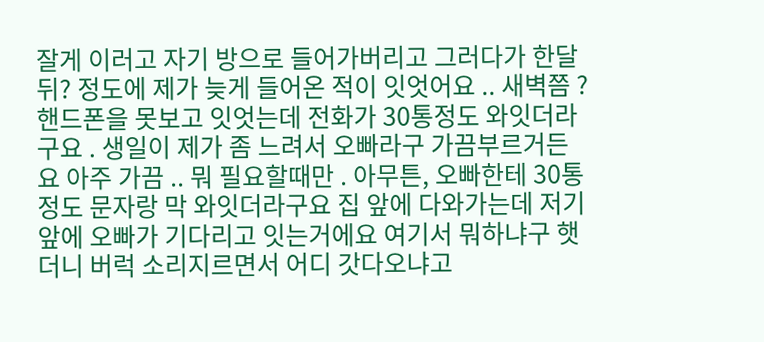잘게 이러고 자기 방으로 들어가버리고 그러다가 한달 뒤? 정도에 제가 늦게 들어온 적이 잇엇어요 .. 새벽쯤 ? 핸드폰을 못보고 잇엇는데 전화가 30통정도 와잇더라구요 . 생일이 제가 좀 느려서 오빠라구 가끔부르거든요 아주 가끔 .. 뭐 필요할때만 . 아무튼, 오빠한테 30통정도 문자랑 막 와잇더라구요 집 앞에 다와가는데 저기앞에 오빠가 기다리고 잇는거에요 여기서 뭐하냐구 햇더니 버럭 소리지르면서 어디 갓다오냐고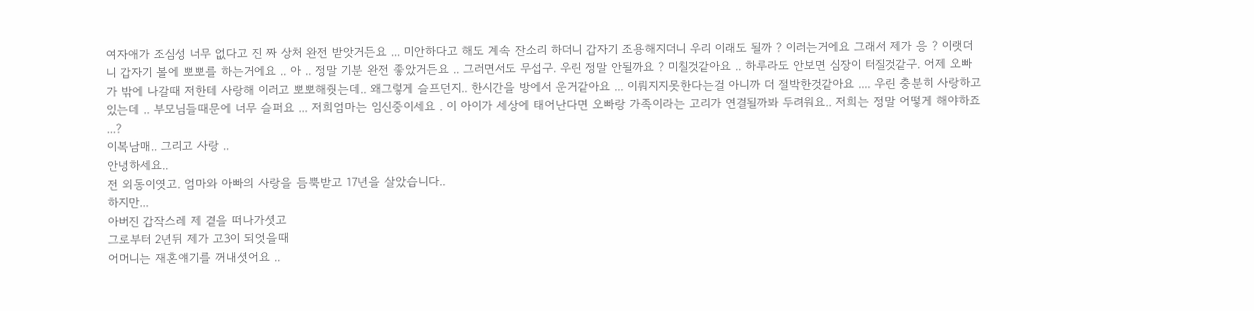여자애가 조심성 너무 없다고 진 짜 상처 완전 받앗거든요 ... 미안하다고 해도 계속 잔소리 하더니 갑자기 조용해지더니 우리 이래도 될까 ? 이러는거에요 그래서 제가 응 ? 이랫더니 갑자기 볼에 뽀뽀를 하는거에요 .. 아 .. 정말 기분 완전 좋았거든요 .. 그러면서도 무섭구. 우린 정말 안될까요 ? 미칠것같아요 .. 하루라도 안보면 심장이 터질것같구. 어제 오빠가 밖에 나갈때 저한테 사랑해 이러고 뽀뽀해줫는데.. 왜그렇게 슬프던지.. 한시간을 방에서 운거같아요 ... 이뤄지지못한다는걸 아니까 더 절박한것같아요 .... 우린 충분히 사랑하고있는데 .. 부모님들때문에 너무 슬퍼요 ... 저희엄마는 임신중이세요 . 이 아이가 세상에 태어난다면 오빠랑 가족이라는 고리가 연결될까봐 두려워요.. 저희는 정말 어떻게 해야하죠 ...?
이복남매.. 그리고 사랑 ..
안녕하세요..
전 외동이엿고. 엄마와 아빠의 사랑을 듬뿍받고 17년을 살았습니다..
하지만...
아버진 갑작스레 제 곁을 떠나가셧고
그로부터 2년뒤 제가 고3이 되엇을때
어머니는 재혼얘기를 꺼내셧어요 ..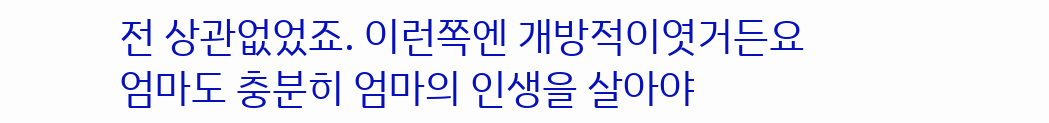전 상관없었죠. 이런쪽엔 개방적이엿거든요
엄마도 충분히 엄마의 인생을 살아야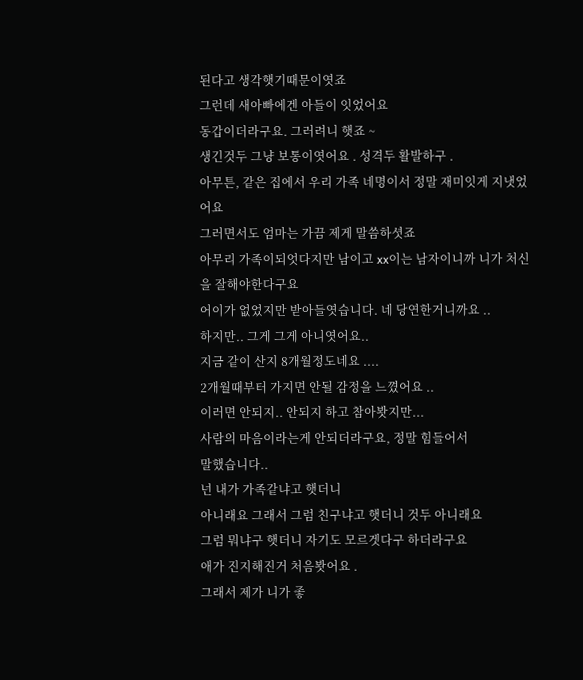된다고 생각햇기때문이엿죠
그런데 새아빠에겐 아들이 잇었어요
동갑이더라구요. 그러려니 햇죠 ~
생긴것두 그냥 보통이엿어요 . 성격두 활발하구 .
아무튼, 같은 집에서 우리 가족 네명이서 정말 재미잇게 지냇었어요
그러면서도 엄마는 가끔 제게 말씀하셧죠
아무리 가족이되엇다지만 남이고 xx이는 남자이니까 니가 처신을 잘해야한다구요
어이가 없었지만 받아들엿습니다. 네 당연한거니까요 ..
하지만.. 그게 그게 아니엿어요..
지금 같이 산지 8개월정도네요 ....
2개월때부터 가지면 안될 감정을 느꼈어요 ..
이러면 안되지.. 안되지 하고 참아봣지만...
사람의 마음이라는게 안되더라구요, 정말 힘들어서
말했습니다..
넌 내가 가족같냐고 햇더니
아니래요 그래서 그럼 친구냐고 햇더니 것두 아니래요
그럼 뭐냐구 햇더니 자기도 모르겟다구 하더라구요
애가 진지해진거 처음봣어요 .
그래서 제가 니가 좋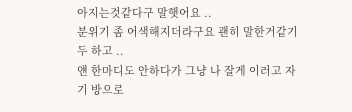아지는것같다구 말햇어요 ..
분위기 좀 어색해지더라구요 괜히 말한거같기두 하고 ..
얜 한마디도 안하다가 그냥 나 잘게 이러고 자기 방으로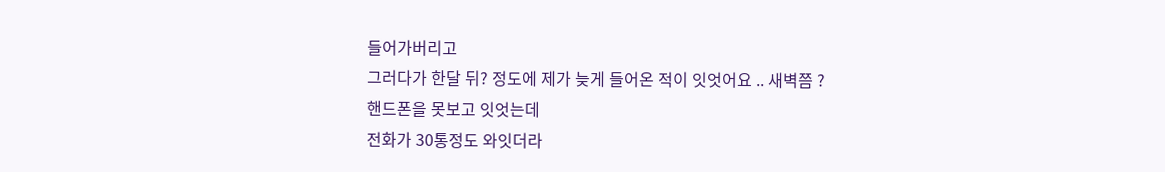들어가버리고
그러다가 한달 뒤? 정도에 제가 늦게 들어온 적이 잇엇어요 .. 새벽쯤 ?
핸드폰을 못보고 잇엇는데
전화가 30통정도 와잇더라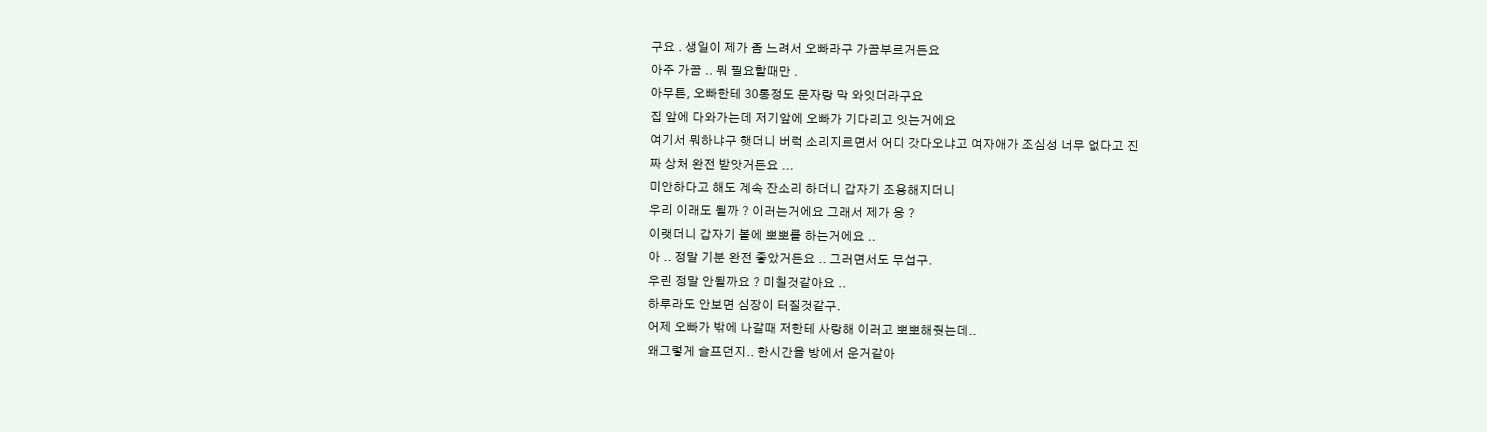구요 . 생일이 제가 좀 느려서 오빠라구 가끔부르거든요
아주 가끔 .. 뭐 필요할때만 .
아무튼, 오빠한테 30통정도 문자랑 막 와잇더라구요
집 앞에 다와가는데 저기앞에 오빠가 기다리고 잇는거에요
여기서 뭐하냐구 햇더니 버럭 소리지르면서 어디 갓다오냐고 여자애가 조심성 너무 없다고 진
짜 상처 완전 받앗거든요 ...
미안하다고 해도 계속 잔소리 하더니 갑자기 조용해지더니
우리 이래도 될까 ? 이러는거에요 그래서 제가 응 ?
이랫더니 갑자기 볼에 뽀뽀를 하는거에요 ..
아 .. 정말 기분 완전 좋았거든요 .. 그러면서도 무섭구.
우린 정말 안될까요 ? 미칠것같아요 ..
하루라도 안보면 심장이 터질것같구.
어제 오빠가 밖에 나갈때 저한테 사랑해 이러고 뽀뽀해줫는데..
왜그렇게 슬프던지.. 한시간을 방에서 운거같아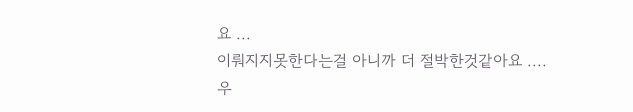요 ...
이뤄지지못한다는걸 아니까 더 절박한것같아요 ....
우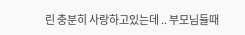린 충분히 사랑하고있는데 .. 부모님들때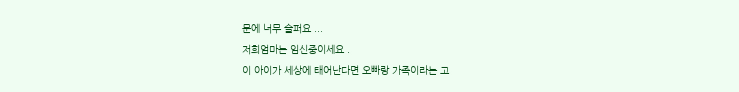문에 너무 슬퍼요 ...
저희엄마는 임신중이세요 .
이 아이가 세상에 태어난다면 오빠랑 가족이라는 고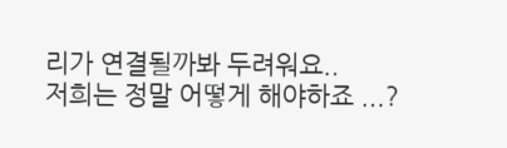리가 연결될까봐 두려워요..
저희는 정말 어떻게 해야하죠 ...?